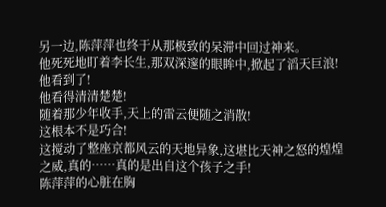另一边,陈萍萍也终于从那极致的呆滞中回过神来。
他死死地盯着李长生,那双深邃的眼眸中,掀起了滔天巨浪!
他看到了!
他看得清清楚楚!
随着那少年收手,天上的雷云便随之消散!
这根本不是巧合!
这搅动了整座京都风云的天地异象,这堪比天神之怒的煌煌之威,真的……真的是出自这个孩子之手!
陈萍萍的心脏在胸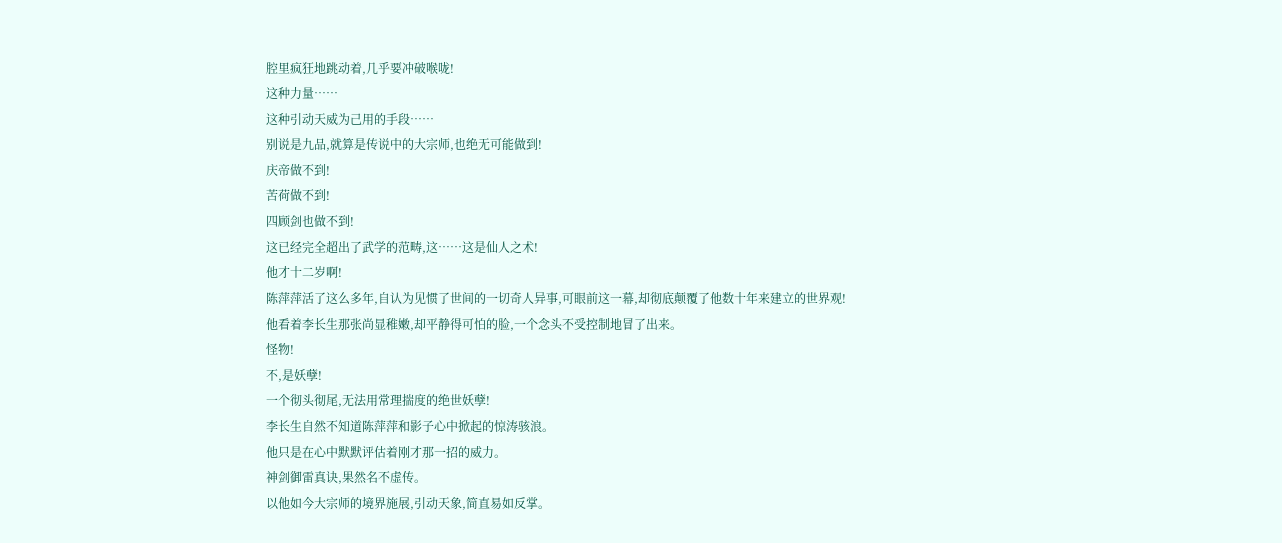腔里疯狂地跳动着,几乎要冲破喉咙!
这种力量……
这种引动天威为己用的手段……
别说是九品,就算是传说中的大宗师,也绝无可能做到!
庆帝做不到!
苦荷做不到!
四顾剑也做不到!
这已经完全超出了武学的范畴,这……这是仙人之术!
他才十二岁啊!
陈萍萍活了这么多年,自认为见惯了世间的一切奇人异事,可眼前这一幕,却彻底颠覆了他数十年来建立的世界观!
他看着李长生那张尚显稚嫩,却平静得可怕的脸,一个念头不受控制地冒了出来。
怪物!
不,是妖孽!
一个彻头彻尾,无法用常理揣度的绝世妖孽!
李长生自然不知道陈萍萍和影子心中掀起的惊涛骇浪。
他只是在心中默默评估着刚才那一招的威力。
神剑御雷真诀,果然名不虚传。
以他如今大宗师的境界施展,引动天象,简直易如反掌。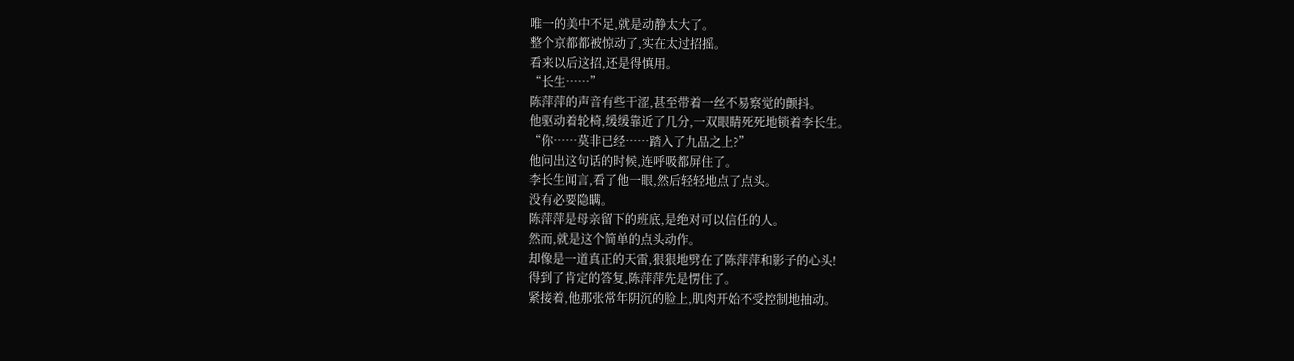唯一的美中不足,就是动静太大了。
整个京都都被惊动了,实在太过招摇。
看来以后这招,还是得慎用。
“长生……”
陈萍萍的声音有些干涩,甚至带着一丝不易察觉的颤抖。
他驱动着轮椅,缓缓靠近了几分,一双眼睛死死地锁着李长生。
“你……莫非已经……踏入了九品之上?”
他问出这句话的时候,连呼吸都屏住了。
李长生闻言,看了他一眼,然后轻轻地点了点头。
没有必要隐瞒。
陈萍萍是母亲留下的班底,是绝对可以信任的人。
然而,就是这个简单的点头动作。
却像是一道真正的天雷,狠狠地劈在了陈萍萍和影子的心头!
得到了肯定的答复,陈萍萍先是愣住了。
紧接着,他那张常年阴沉的脸上,肌肉开始不受控制地抽动。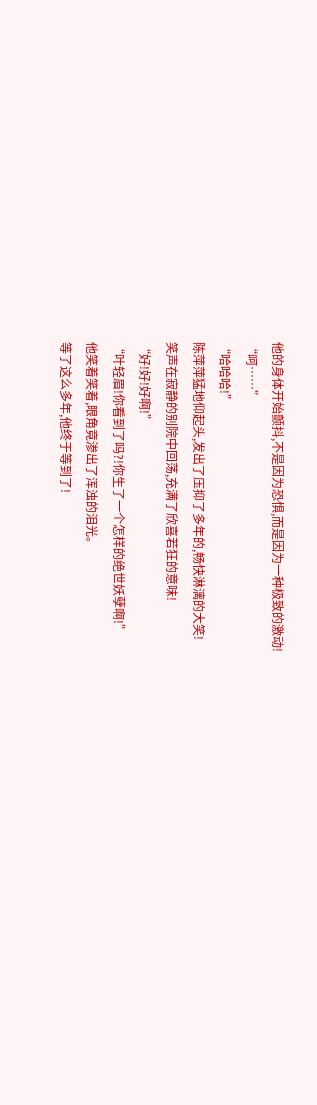他的身体开始颤抖,不是因为恐惧,而是因为一种极致的激动!
“呵……”
“哈哈哈!”
陈萍萍猛地仰起头,发出了压抑了多年的,畅快淋漓的大笑!
笑声在寂静的别院中回荡,充满了欣喜若狂的意味!
“好!好!好啊!”
“叶轻眉!你看到了吗?!你生了一个怎样的绝世妖孽啊!”
他笑着笑着,眼角竟渗出了浑浊的泪光。
等了这么多年,他终于等到了!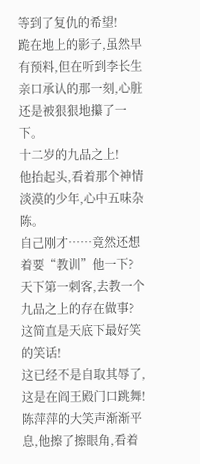等到了复仇的希望!
跪在地上的影子,虽然早有预料,但在听到李长生亲口承认的那一刻,心脏还是被狠狠地攥了一下。
十二岁的九品之上!
他抬起头,看着那个神情淡漠的少年,心中五味杂陈。
自己刚才……竟然还想着要“教训”他一下?
天下第一刺客,去教一个九品之上的存在做事?
这简直是天底下最好笑的笑话!
这已经不是自取其辱了,这是在阎王殿门口跳舞!
陈萍萍的大笑声渐渐平息,他擦了擦眼角,看着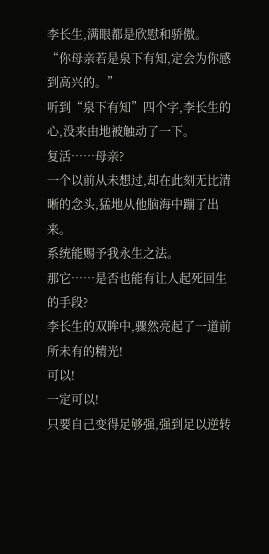李长生,满眼都是欣慰和骄傲。
“你母亲若是泉下有知,定会为你感到高兴的。”
听到“泉下有知”四个字,李长生的心,没来由地被触动了一下。
复活……母亲?
一个以前从未想过,却在此刻无比清晰的念头,猛地从他脑海中蹦了出来。
系统能赐予我永生之法。
那它……是否也能有让人起死回生的手段?
李长生的双眸中,骤然亮起了一道前所未有的精光!
可以!
一定可以!
只要自己变得足够强,强到足以逆转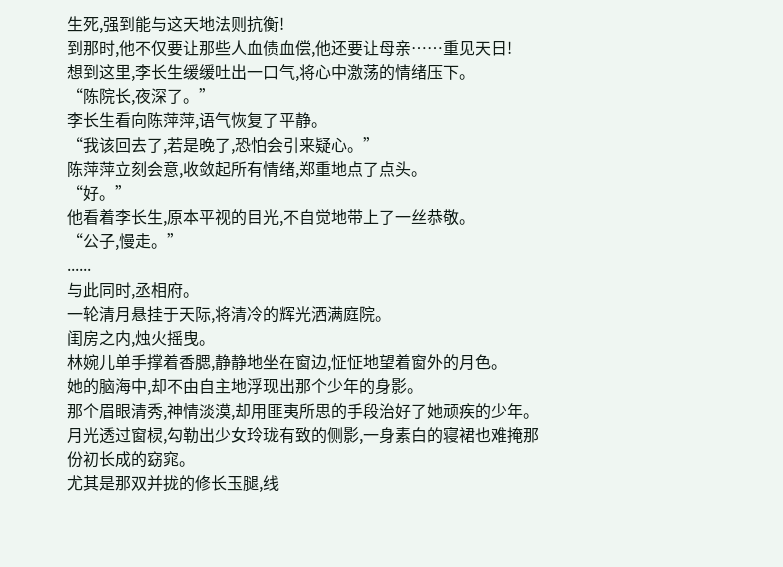生死,强到能与这天地法则抗衡!
到那时,他不仅要让那些人血债血偿,他还要让母亲……重见天日!
想到这里,李长生缓缓吐出一口气,将心中激荡的情绪压下。
“陈院长,夜深了。”
李长生看向陈萍萍,语气恢复了平静。
“我该回去了,若是晚了,恐怕会引来疑心。”
陈萍萍立刻会意,收敛起所有情绪,郑重地点了点头。
“好。”
他看着李长生,原本平视的目光,不自觉地带上了一丝恭敬。
“公子,慢走。”
......
与此同时,丞相府。
一轮清月悬挂于天际,将清冷的辉光洒满庭院。
闺房之内,烛火摇曳。
林婉儿单手撑着香腮,静静地坐在窗边,怔怔地望着窗外的月色。
她的脑海中,却不由自主地浮现出那个少年的身影。
那个眉眼清秀,神情淡漠,却用匪夷所思的手段治好了她顽疾的少年。
月光透过窗棂,勾勒出少女玲珑有致的侧影,一身素白的寝裙也难掩那份初长成的窈窕。
尤其是那双并拢的修长玉腿,线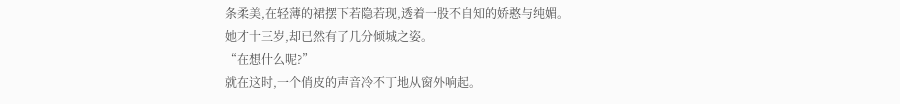条柔美,在轻薄的裙摆下若隐若现,透着一股不自知的娇憨与纯媚。
她才十三岁,却已然有了几分倾城之姿。
“在想什么呢?”
就在这时,一个俏皮的声音冷不丁地从窗外响起。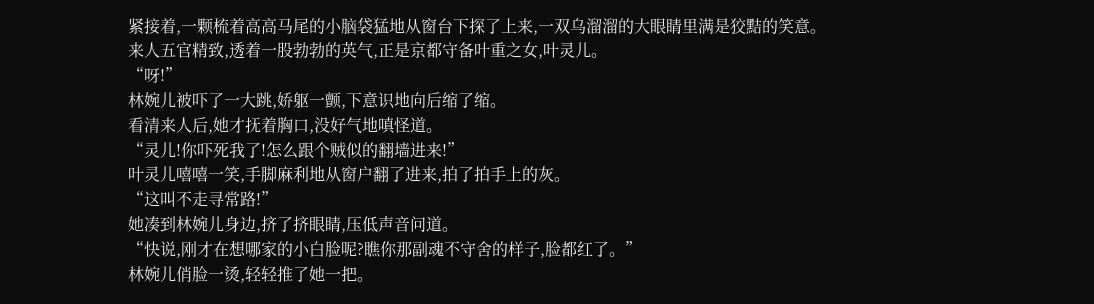紧接着,一颗梳着高高马尾的小脑袋猛地从窗台下探了上来,一双乌溜溜的大眼睛里满是狡黠的笑意。
来人五官精致,透着一股勃勃的英气,正是京都守备叶重之女,叶灵儿。
“呀!”
林婉儿被吓了一大跳,娇躯一颤,下意识地向后缩了缩。
看清来人后,她才抚着胸口,没好气地嗔怪道。
“灵儿!你吓死我了!怎么跟个贼似的翻墙进来!”
叶灵儿嘻嘻一笑,手脚麻利地从窗户翻了进来,拍了拍手上的灰。
“这叫不走寻常路!”
她凑到林婉儿身边,挤了挤眼睛,压低声音问道。
“快说,刚才在想哪家的小白脸呢?瞧你那副魂不守舍的样子,脸都红了。”
林婉儿俏脸一烫,轻轻推了她一把。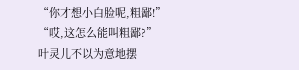“你才想小白脸呢,粗鄙!”
“哎,这怎么能叫粗鄙?”
叶灵儿不以为意地摆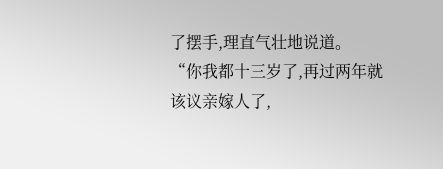了摆手,理直气壮地说道。
“你我都十三岁了,再过两年就该议亲嫁人了,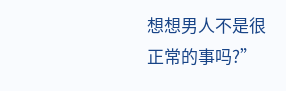想想男人不是很正常的事吗?”